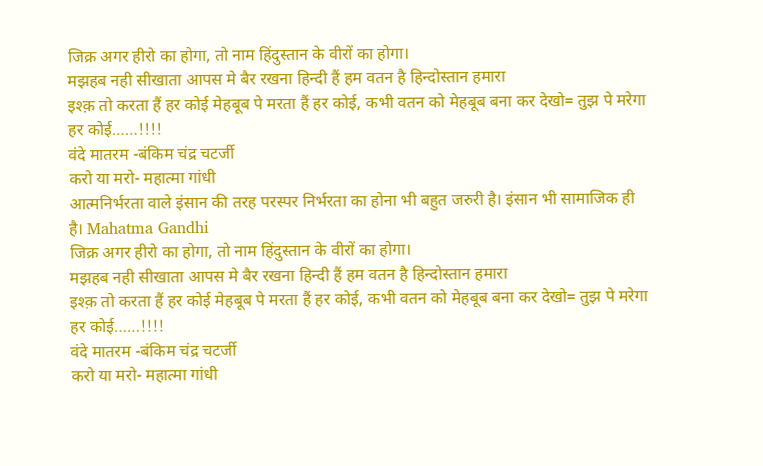जिक्र अगर हीरो का होगा, तो नाम हिंदुस्तान के वीरों का होगा।
मझहब नही सीखाता आपस मे बैर रखना हिन्दी हैं हम वतन है हिन्दोस्तान हमारा
इश्क़ तो करता हैं हर कोई मेहबूब पे मरता हैं हर कोई, कभी वतन को मेहबूब बना कर देखो= तुझ पे मरेगा हर कोई……!!!!
वंदे मातरम -बंकिम चंद्र चटर्जी
करो या मरो- महात्मा गांधी
आत्मनिर्भरता वाले इंसान की तरह परस्पर निर्भरता का होना भी बहुत जरुरी है। इंसान भी सामाजिक ही है। Mahatma Gandhi
जिक्र अगर हीरो का होगा, तो नाम हिंदुस्तान के वीरों का होगा।
मझहब नही सीखाता आपस मे बैर रखना हिन्दी हैं हम वतन है हिन्दोस्तान हमारा
इश्क़ तो करता हैं हर कोई मेहबूब पे मरता हैं हर कोई, कभी वतन को मेहबूब बना कर देखो= तुझ पे मरेगा हर कोई……!!!!
वंदे मातरम -बंकिम चंद्र चटर्जी
करो या मरो- महात्मा गांधी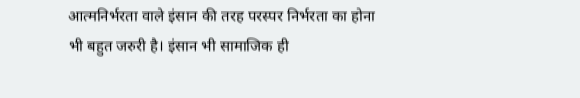आत्मनिर्भरता वाले इंसान की तरह परस्पर निर्भरता का होना भी बहुत जरुरी है। इंसान भी सामाजिक ही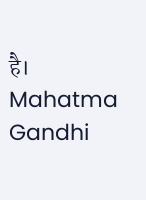है। Mahatma Gandhi